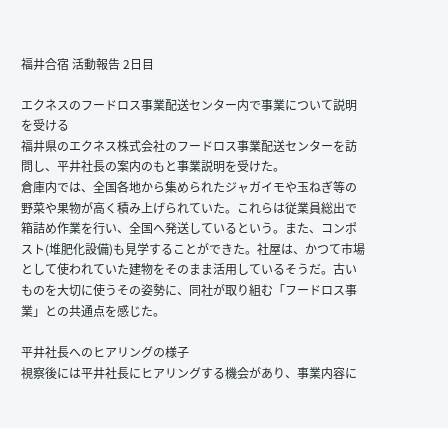福井合宿 活動報告 2日目

エクネスのフードロス事業配送センター内で事業について説明を受ける
福井県のエクネス株式会社のフードロス事業配送センターを訪問し、平井社長の案内のもと事業説明を受けた。
倉庫内では、全国各地から集められたジャガイモや玉ねぎ等の野菜や果物が高く積み上げられていた。これらは従業員総出で箱詰め作業を行い、全国へ発送しているという。また、コンポスト(堆肥化設備)も見学することができた。社屋は、かつて市場として使われていた建物をそのまま活用しているそうだ。古いものを大切に使うその姿勢に、同社が取り組む「フードロス事業」との共通点を感じた。

平井社長へのヒアリングの様子
視察後には平井社長にヒアリングする機会があり、事業内容に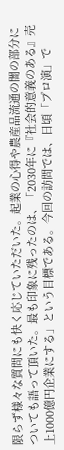限らず様々な質問にも快く応じていただいた。起業の心得や農産品流通の闇の部分についても語って頂いた。最も印象に残ったのは、「2030年に『社会的意義のある』売上1000億円企業にする」という目標である。今回の訪問では、日頃「プロ演」で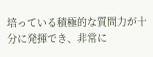培っている積極的な質問力が十分に発揮でき、非常に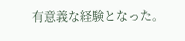有意義な経験となった。